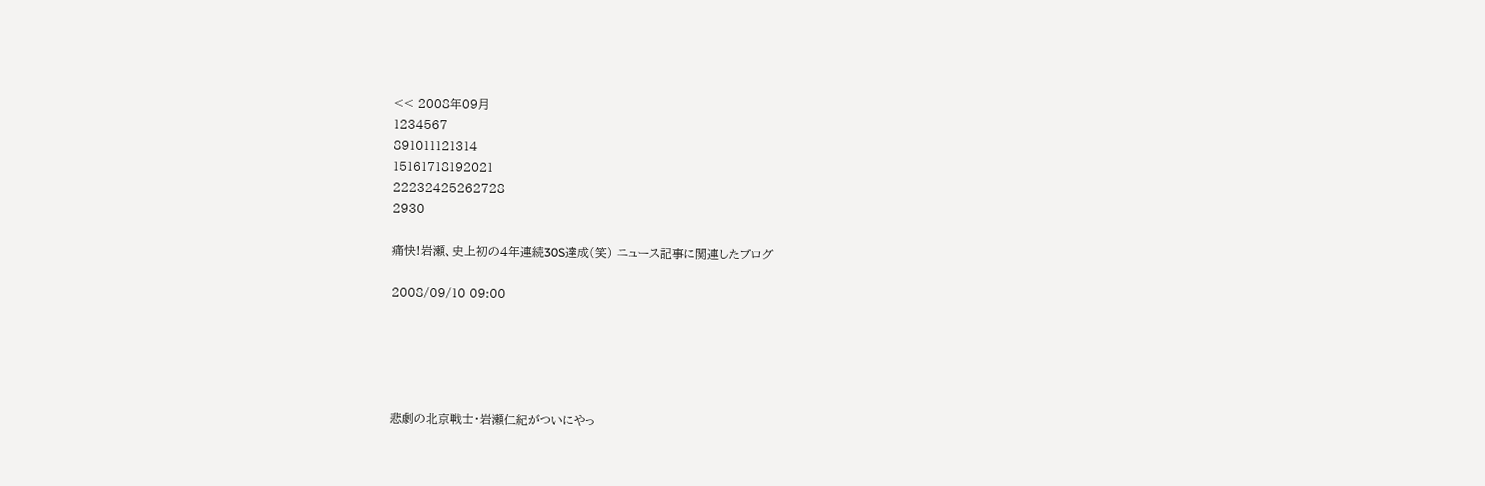<< 2008年09月
1234567
891011121314
15161718192021
22232425262728
2930

痛快!岩瀬、史上初の4年連続30S達成(笑) ニュース記事に関連したブログ

2008/09/10 09:00





悲劇の北京戦士・岩瀬仁紀がついにやっ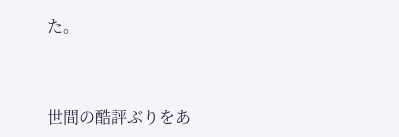た。



世間の酷評ぶりをあ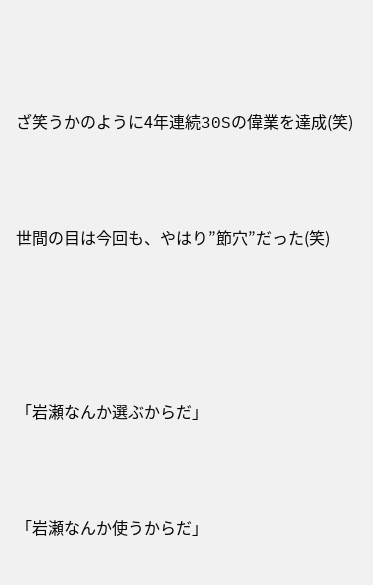ざ笑うかのように4年連続30Sの偉業を達成(笑)



世間の目は今回も、やはり”節穴”だった(笑)





「岩瀬なんか選ぶからだ」



「岩瀬なんか使うからだ」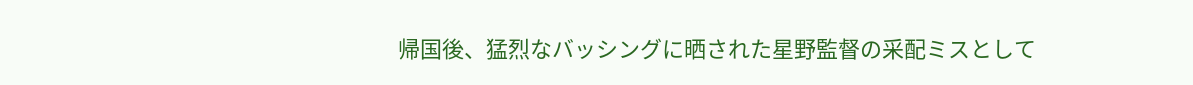帰国後、猛烈なバッシングに晒された星野監督の采配ミスとして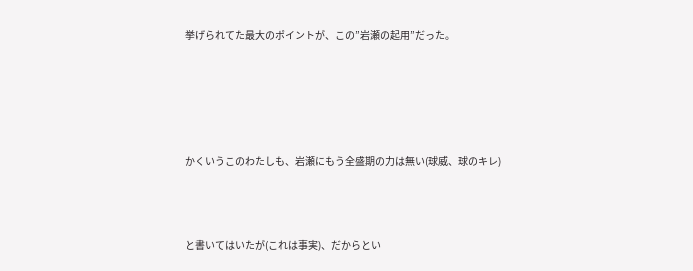挙げられてた最大のポイントが、この”岩瀬の起用”だった。





かくいうこのわたしも、岩瀬にもう全盛期の力は無い(球威、球のキレ)



と書いてはいたが(これは事実)、だからとい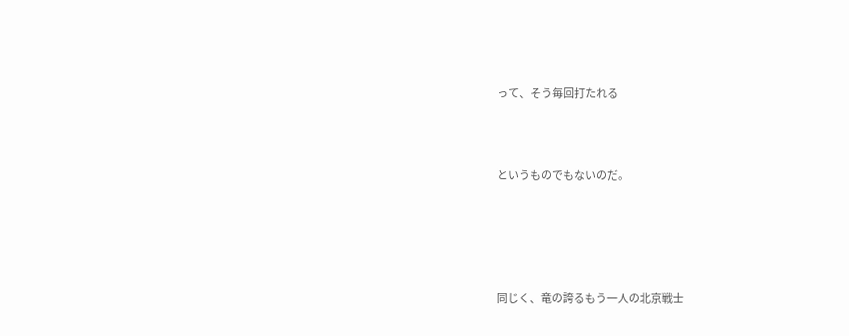って、そう毎回打たれる



というものでもないのだ。





同じく、竜の誇るもう一人の北京戦士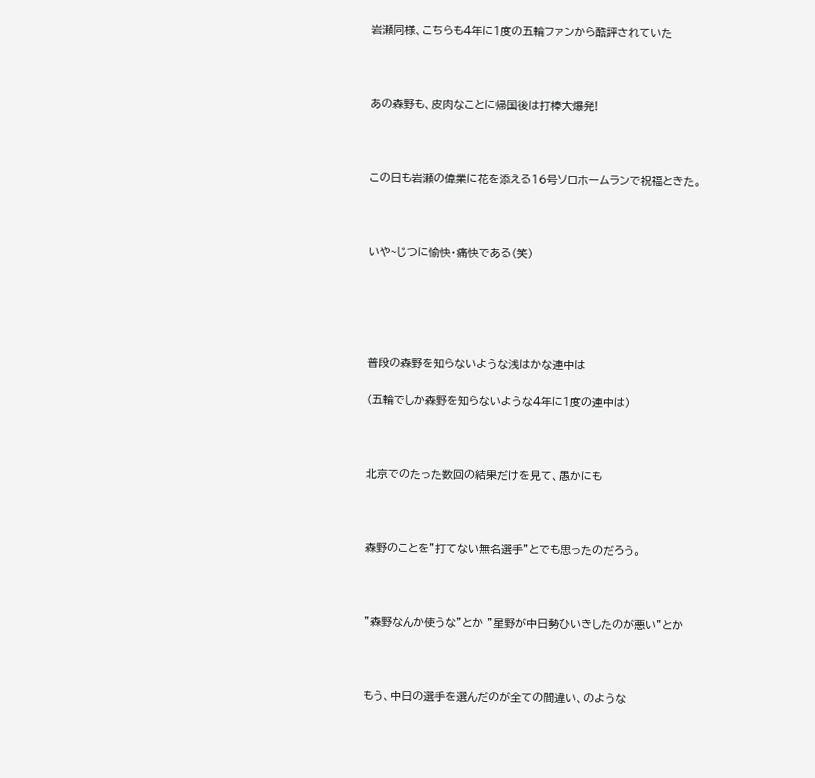岩瀬同様、こちらも4年に1度の五輪ファンから酷評されていた



あの森野も、皮肉なことに帰国後は打棒大爆発!



この日も岩瀬の偉業に花を添える16号ソロホームランで祝福ときた。



いや~じつに愉快・痛快である(笑)





普段の森野を知らないような浅はかな連中は

(五輪でしか森野を知らないような4年に1度の連中は)



北京でのたった数回の結果だけを見て、愚かにも



森野のことを”打てない無名選手”とでも思ったのだろう。



”森野なんか使うな”とか ”星野が中日勢ひいきしたのが悪い”とか



もう、中日の選手を選んだのが全ての間違い、のような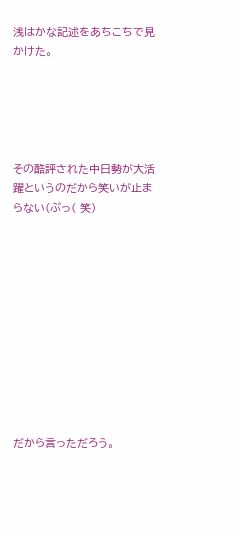浅はかな記述をあちこちで見かけた。





その酷評された中日勢が大活躍というのだから笑いが止まらない(ぷっ( 笑)











だから言っただろう。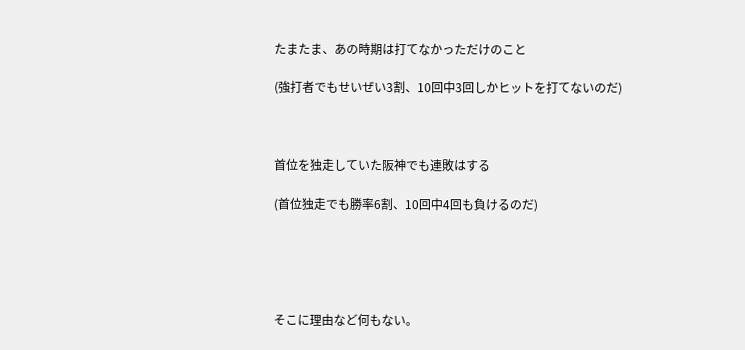たまたま、あの時期は打てなかっただけのこと

(強打者でもせいぜい3割、10回中3回しかヒットを打てないのだ)



首位を独走していた阪神でも連敗はする

(首位独走でも勝率6割、10回中4回も負けるのだ)





そこに理由など何もない。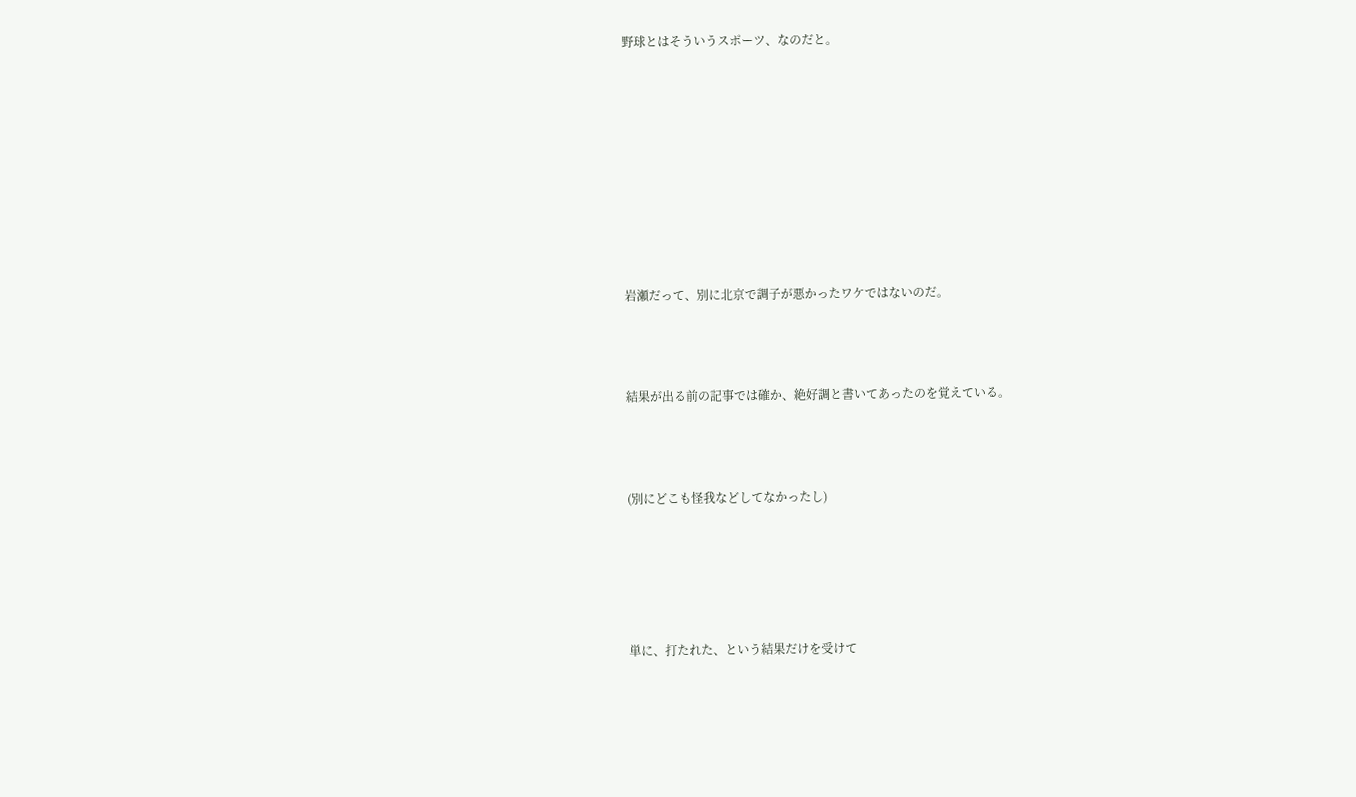野球とはそういうスポーツ、なのだと。









岩瀬だって、別に北京で調子が悪かったワケではないのだ。



結果が出る前の記事では確か、絶好調と書いてあったのを覚えている。



(別にどこも怪我などしてなかったし)





単に、打たれた、という結果だけを受けて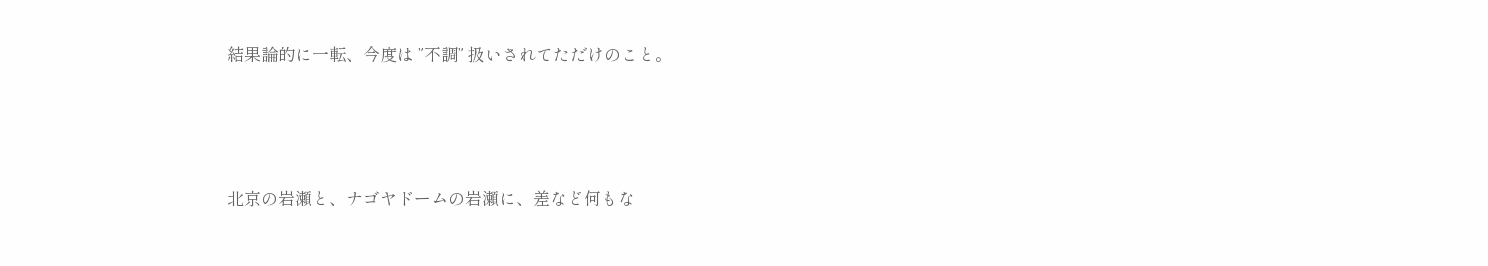結果論的に一転、今度は ”不調” 扱いされてただけのこと。





北京の岩瀬と、ナゴヤドームの岩瀬に、差など何もな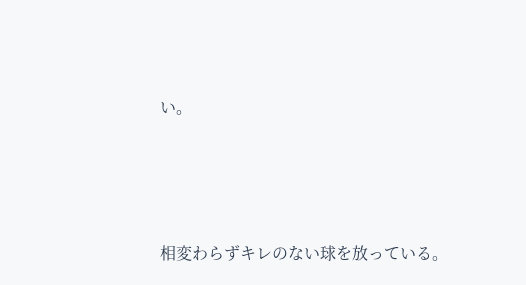い。





相変わらずキレのない球を放っている。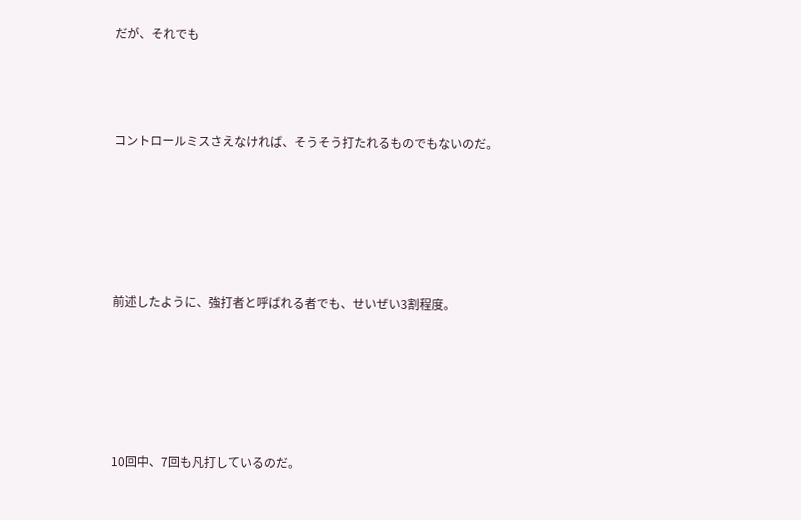だが、それでも



コントロールミスさえなければ、そうそう打たれるものでもないのだ。





前述したように、強打者と呼ばれる者でも、せいぜい3割程度。





10回中、7回も凡打しているのだ。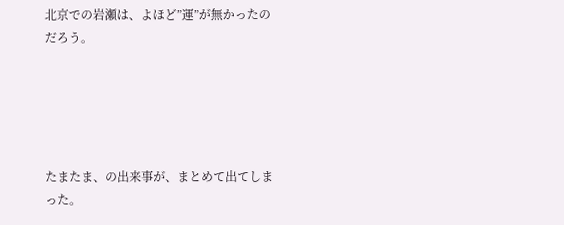北京での岩瀬は、よほど”運”が無かったのだろう。





たまたま、の出来事が、まとめて出てしまった。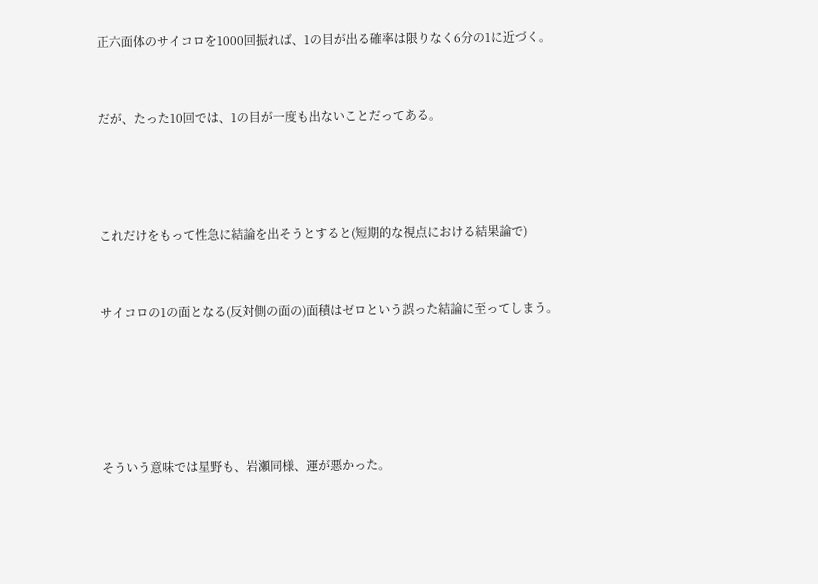正六面体のサイコロを1000回振れば、1の目が出る確率は限りなく6分の1に近づく。



だが、たった10回では、1の目が一度も出ないことだってある。





これだけをもって性急に結論を出そうとすると(短期的な視点における結果論で)



サイコロの1の面となる(反対側の面の)面積はゼロという誤った結論に至ってしまう。







そういう意味では星野も、岩瀬同様、運が悪かった。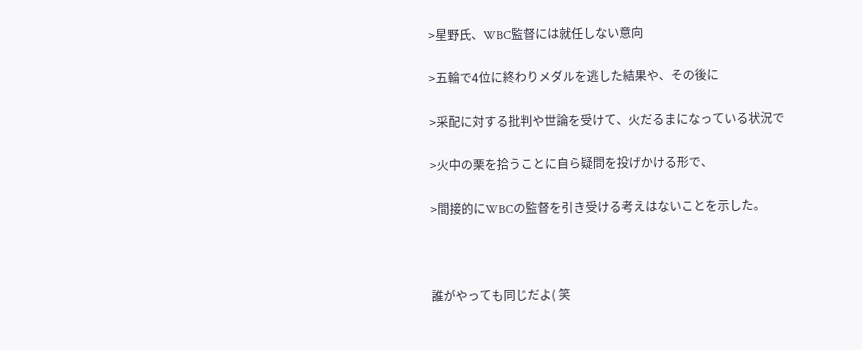>星野氏、WBC監督には就任しない意向

>五輪で4位に終わりメダルを逃した結果や、その後に

>采配に対する批判や世論を受けて、火だるまになっている状況で

>火中の栗を拾うことに自ら疑問を投げかける形で、

>間接的にWBCの監督を引き受ける考えはないことを示した。



誰がやっても同じだよ( 笑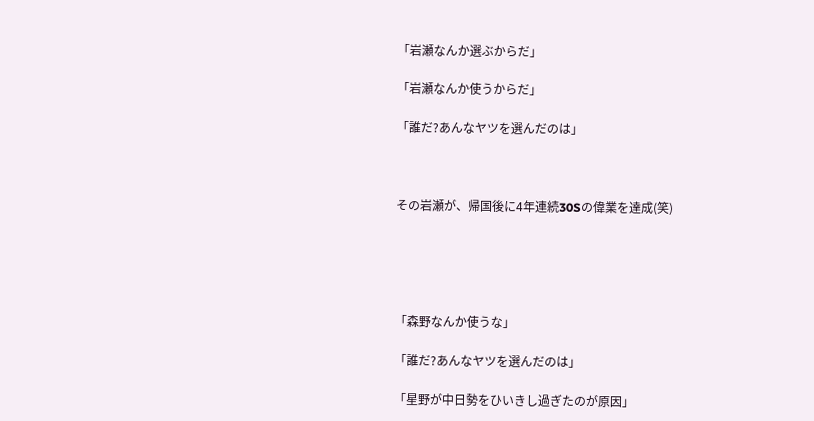「岩瀬なんか選ぶからだ」

「岩瀬なんか使うからだ」

「誰だ?あんなヤツを選んだのは」



その岩瀬が、帰国後に4年連続30Sの偉業を達成(笑)





「森野なんか使うな」

「誰だ?あんなヤツを選んだのは」

「星野が中日勢をひいきし過ぎたのが原因」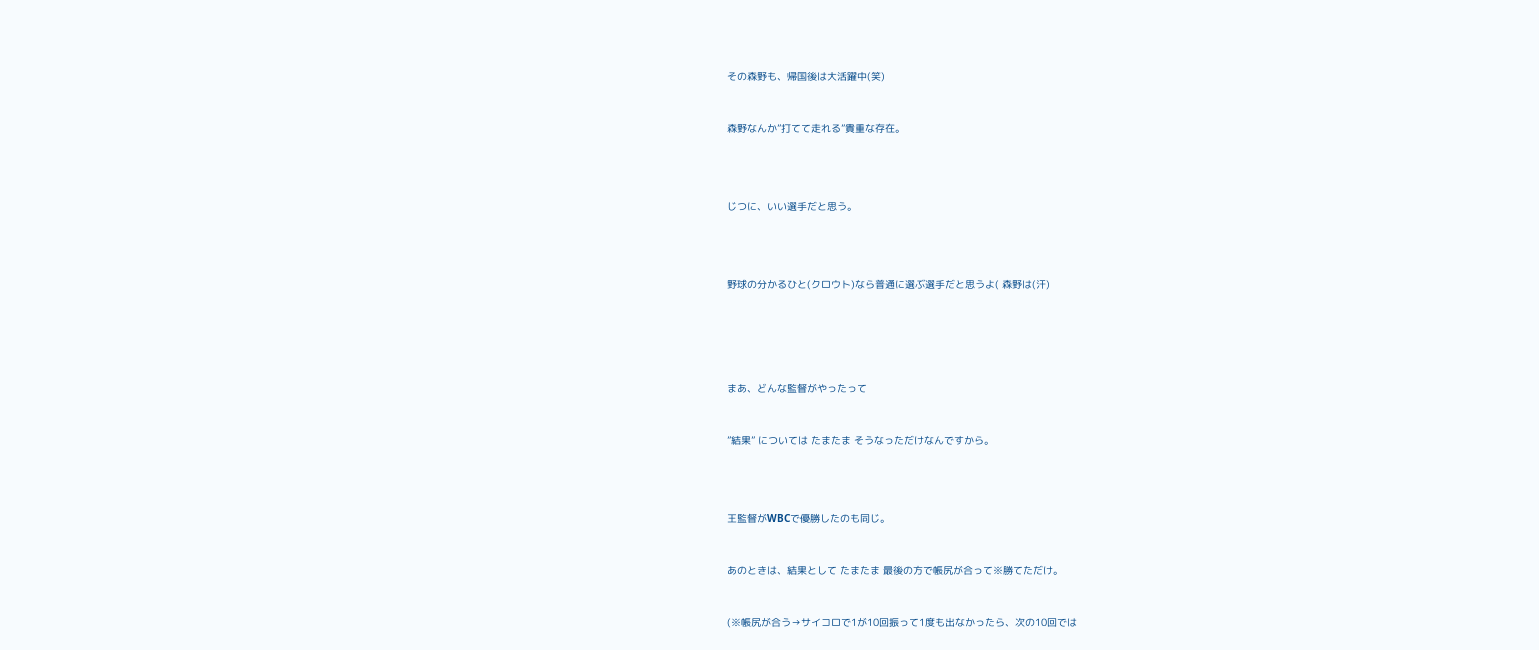その森野も、帰国後は大活躍中(笑)



森野なんか”打てて走れる”貴重な存在。





じつに、いい選手だと思う。





野球の分かるひと(クロウト)なら普通に選ぶ選手だと思うよ( 森野は(汗)







まあ、どんな監督がやったって



”結果” については たまたま そうなっただけなんですから。





王監督がWBCで優勝したのも同じ。



あのときは、結果として たまたま 最後の方で帳尻が合って※勝てただけ。



(※帳尻が合う→サイコロで1が10回振って1度も出なかったら、次の10回では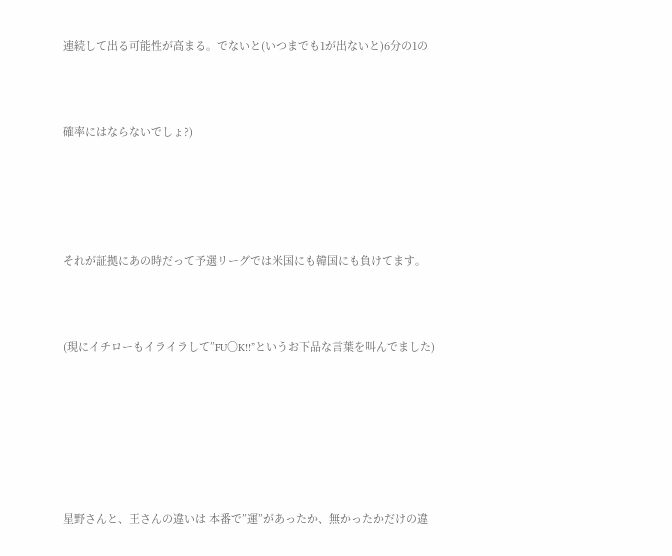連続して出る可能性が高まる。でないと(いつまでも1が出ないと)6分の1の



確率にはならないでしょ?)





それが証拠にあの時だって予選リーグでは米国にも韓国にも負けてます。



(現にイチローもイライラして”FU〇K!!”というお下品な言葉を叫んでました)







星野さんと、王さんの違いは 本番で”運”があったか、無かったかだけの違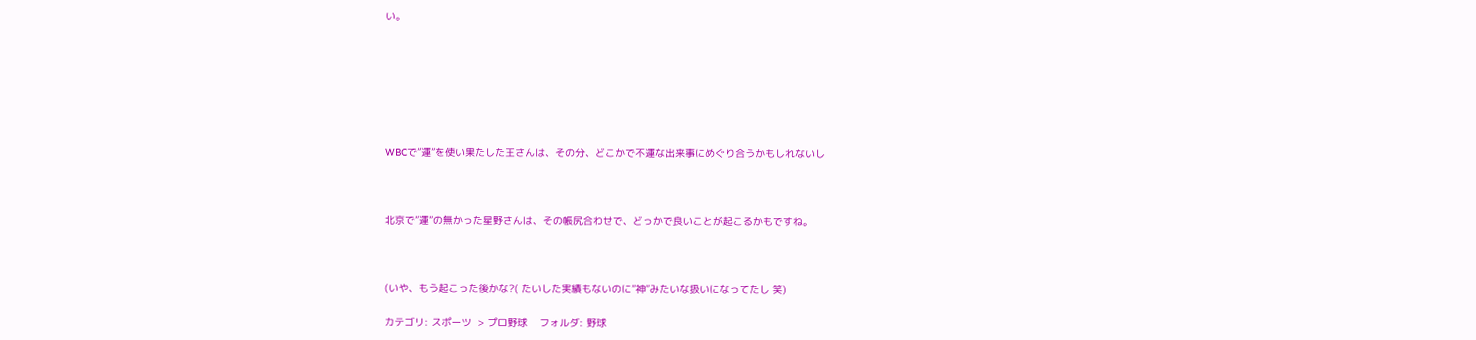い。







WBCで”運”を使い果たした王さんは、その分、どこかで不運な出来事にめぐり合うかもしれないし



北京で”運”の無かった星野さんは、その帳尻合わせで、どっかで良いことが起こるかもですね。



(いや、もう起こった後かな?( たいした実績もないのに”神”みたいな扱いになってたし 笑)

カテゴリ: スポーツ  > プロ野球    フォルダ: 野球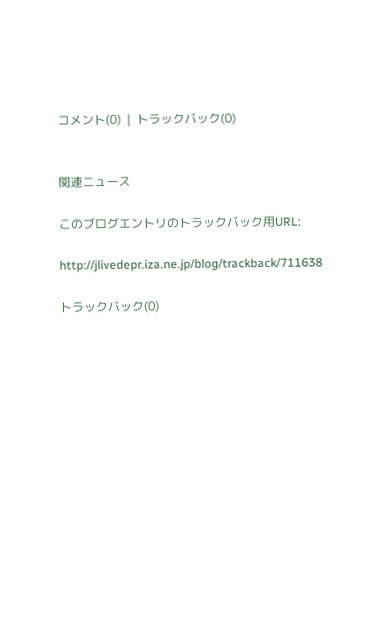コメント(0)  |  トラックバック(0)


関連ニュース

このブログエントリのトラックバック用URL:

http://jlivedepr.iza.ne.jp/blog/trackback/711638

トラックバック(0)